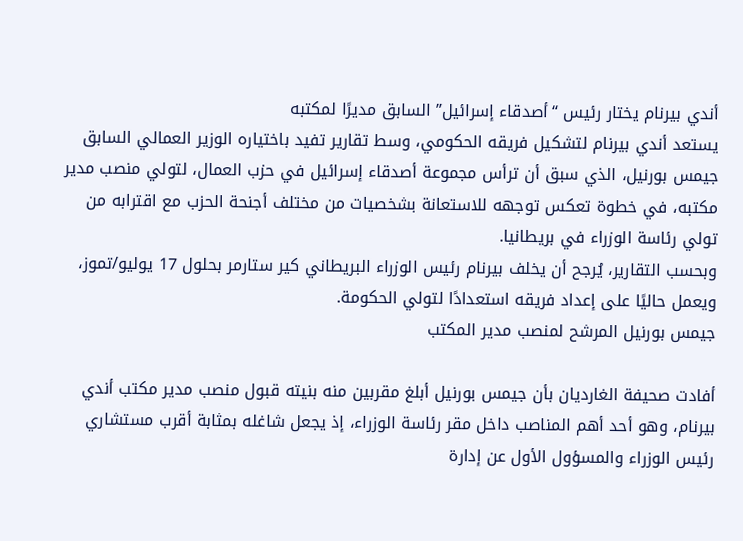أندي بيرنام يختار رئيس “أصدقاء إسرائيل” السابق مديرًا لمكتبه
يستعد أندي بيرنام لتشكيل فريقه الحكومي، وسط تقارير تفيد باختياره الوزير العمالي السابق جيمس بورنيل، الذي سبق أن ترأس مجموعة أصدقاء إسرائيل في حزب العمال، لتولي منصب مدير مكتبه، في خطوة تعكس توجهه للاستعانة بشخصيات من مختلف أجنحة الحزب مع اقترابه من تولي رئاسة الوزراء في بريطانيا.
وبحسب التقارير، يُرجح أن يخلف بيرنام رئيس الوزراء البريطاني كير ستارمر بحلول 17 يوليو/تموز، ويعمل حاليًا على إعداد فريقه استعدادًا لتولي الحكومة.
جيمس بورنيل المرشح لمنصب مدير المكتب

أفادت صحيفة الغارديان بأن جيمس بورنيل أبلغ مقربين منه بنيته قبول منصب مدير مكتب أندي بيرنام، وهو أحد أهم المناصب داخل مقر رئاسة الوزراء، إذ يجعل شاغله بمثابة أقرب مستشاري رئيس الوزراء والمسؤول الأول عن إدارة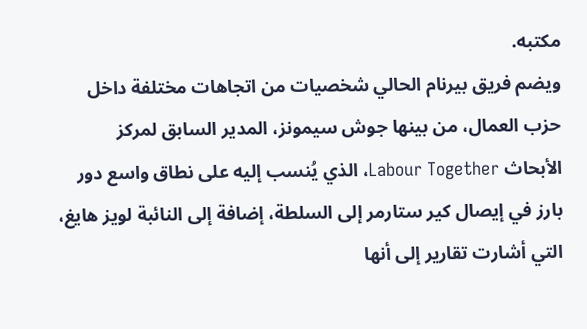مكتبه.
ويضم فريق بيرنام الحالي شخصيات من اتجاهات مختلفة داخل حزب العمال، من بينها جوش سيمونز، المدير السابق لمركز الأبحاث Labour Together، الذي يُنسب إليه على نطاق واسع دور بارز في إيصال كير ستارمر إلى السلطة، إضافة إلى النائبة لويز هايغ، التي أشارت تقارير إلى أنها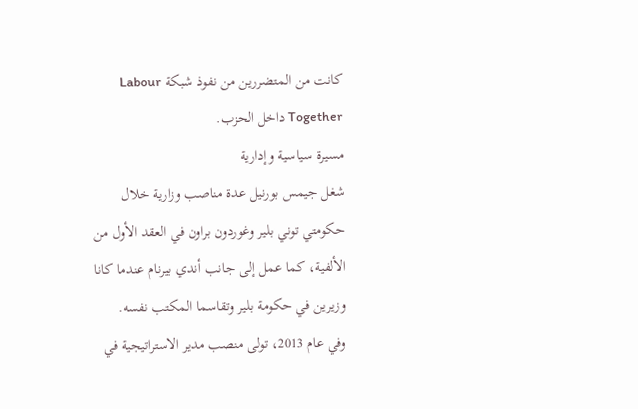كانت من المتضررين من نفوذ شبكة Labour Together داخل الحزب.
مسيرة سياسية وإدارية
شغل جيمس بورنيل عدة مناصب وزارية خلال حكومتي توني بلير وغوردون براون في العقد الأول من الألفية، كما عمل إلى جانب أندي بيرنام عندما كانا وزيرين في حكومة بلير وتقاسما المكتب نفسه.
وفي عام 2013، تولى منصب مدير الاستراتيجية في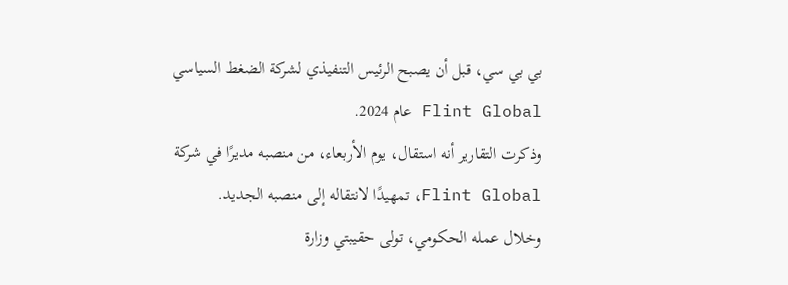بي بي سي، قبل أن يصبح الرئيس التنفيذي لشركة الضغط السياسي Flint Global عام 2024.
وذكرت التقارير أنه استقال، يوم الأربعاء، من منصبه مديرًا في شركة Flint Global، تمهيدًا لانتقاله إلى منصبه الجديد.
وخلال عمله الحكومي، تولى حقيبتي وزارة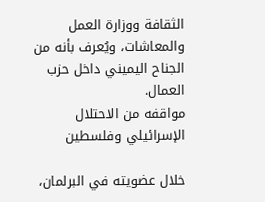الثقافة ووزارة العمل والمعاشات، ويُعرف بأنه من الجناح اليميني داخل حزب العمال.
مواقفه من الاحتلال الإسرائيلي وفلسطين

خلال عضويته في البرلمان،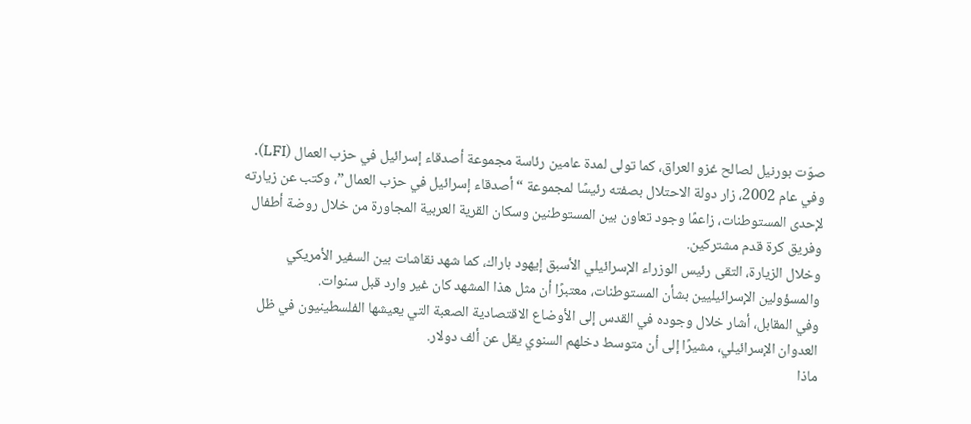صوّت بورنيل لصالح غزو العراق، كما تولى لمدة عامين رئاسة مجموعة أصدقاء إسرائيل في حزب العمال (LFI).
وفي عام 2002، زار دولة الاحتلال بصفته رئيسًا لمجموعة “أصدقاء إسرائيل في حزب العمال”، وكتب عن زيارته لإحدى المستوطنات، زاعمًا وجود تعاون بين المستوطنين وسكان القرية العربية المجاورة من خلال روضة أطفال وفريق كرة قدم مشتركين.
وخلال الزيارة، التقى رئيس الوزراء الإسرائيلي الأسبق إيهود باراك، كما شهد نقاشات بين السفير الأمريكي والمسؤولين الإسرائيليين بشأن المستوطنات، معتبرًا أن مثل هذا المشهد كان غير وارد قبل سنوات.
وفي المقابل، أشار خلال وجوده في القدس إلى الأوضاع الاقتصادية الصعبة التي يعيشها الفلسطينيون في ظل العدوان الإسرائيلي، مشيرًا إلى أن متوسط دخلهم السنوي يقل عن ألف دولار.
ماذا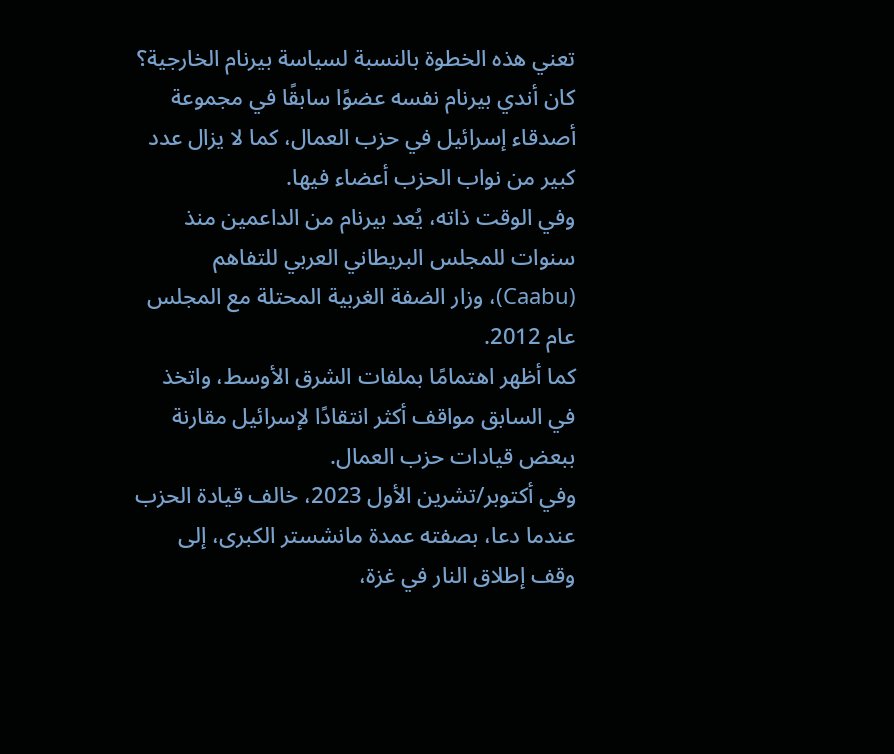تعني هذه الخطوة بالنسبة لسياسة بيرنام الخارجية؟
كان أندي بيرنام نفسه عضوًا سابقًا في مجموعة أصدقاء إسرائيل في حزب العمال، كما لا يزال عدد كبير من نواب الحزب أعضاء فيها.
وفي الوقت ذاته، يُعد بيرنام من الداعمين منذ سنوات للمجلس البريطاني العربي للتفاهم (Caabu)، وزار الضفة الغربية المحتلة مع المجلس عام 2012.
كما أظهر اهتمامًا بملفات الشرق الأوسط، واتخذ في السابق مواقف أكثر انتقادًا لإسرائيل مقارنة ببعض قيادات حزب العمال.
وفي أكتوبر/تشرين الأول 2023، خالف قيادة الحزب عندما دعا، بصفته عمدة مانشستر الكبرى، إلى وقف إطلاق النار في غزة،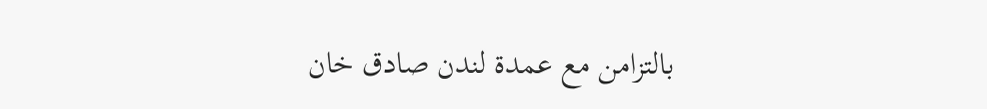بالتزامن مع عمدة لندن صادق خان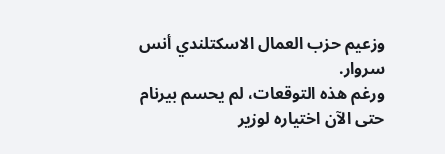وزعيم حزب العمال الاسكتلندي أنس سروار.
ورغم هذه التوقعات، لم يحسم بيرنام حتى الآن اختياره لوزير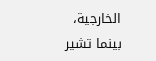الخارجية، بينما تشير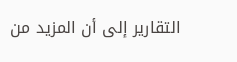التقارير إلى أن المزيد من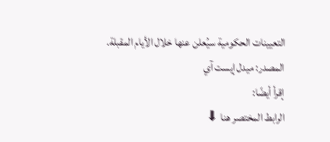التعيينات الحكومية سيُعلن عنها خلال الأيام المقبلة.
المصدر: ميدل إيست آي
إقرأ أيضًا:
الرابط المختصر هنا ⬇